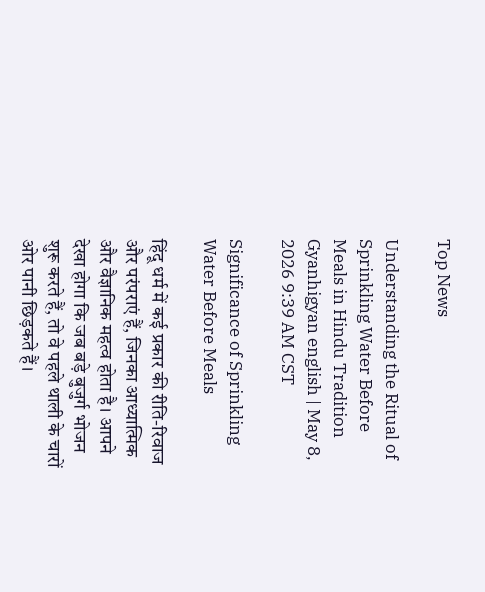Top News

Understanding the Ritual of Sprinkling Water Before Meals in Hindu Tradition
Gyanhigyan english | May 8, 2026 9:39 AM CST

Significance of Sprinkling Water Before Meals

हिंदू धर्म में कई प्रकार की रीति-रिवाज और परंपराएं हैं, जिनका आध्यात्मिक और वैज्ञानिक महत्व होता है। आपने देखा होगा कि जब बड़े बुजुर्ग भोजन शुरू करते हैं, तो वे पहले थाली के चारों ओर पानी छिड़कते हैं।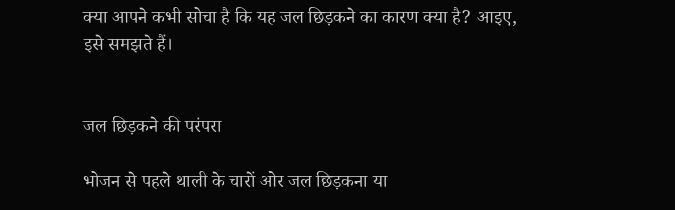क्या आपने कभी सोचा है कि यह जल छिड़कने का कारण क्या है? आइए, इसे समझते हैं।


जल छिड़कने की परंपरा

भोजन से पहले थाली के चारों ओर जल छिड़कना या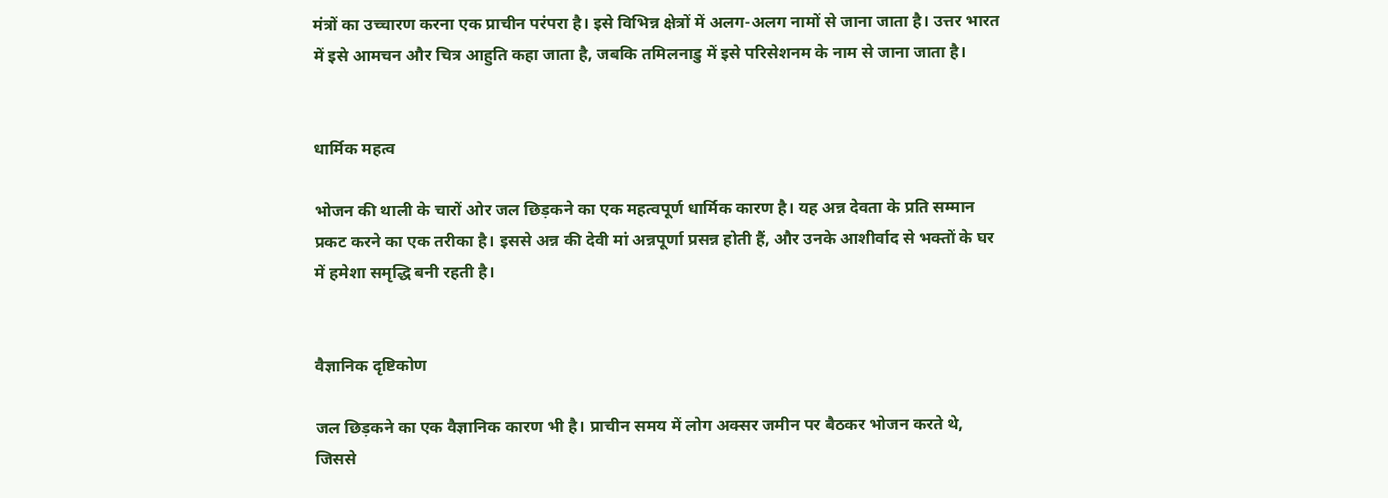मंत्रों का उच्चारण करना एक प्राचीन परंपरा है। इसे विभिन्न क्षेत्रों में अलग-अलग नामों से जाना जाता है। उत्तर भारत में इसे आमचन और चित्र आहुति कहा जाता है, जबकि तमिलनाडु में इसे परिसेशनम के नाम से जाना जाता है।


धार्मिक महत्व

भोजन की थाली के चारों ओर जल छिड़कने का एक महत्वपूर्ण धार्मिक कारण है। यह अन्न देवता के प्रति सम्मान प्रकट करने का एक तरीका है। इससे अन्न की देवी मां अन्नपूर्णा प्रसन्न होती हैं, और उनके आशीर्वाद से भक्तों के घर में हमेशा समृद्धि बनी रहती है।


वैज्ञानिक दृष्टिकोण

जल छिड़कने का एक वैज्ञानिक कारण भी है। प्राचीन समय में लोग अक्सर जमीन पर बैठकर भोजन करते थे, जिससे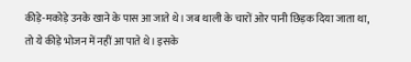कीड़े-मकोड़े उनके खाने के पास आ जाते थे। जब थाली के चारों ओर पानी छिड़क दिया जाता था, तो ये कीड़े भोजन में नहीं आ पाते थे। इसके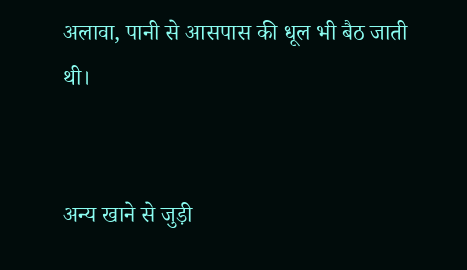अलावा, पानी से आसपास की धूल भी बैठ जाती थी।


अन्य खाने से जुड़ी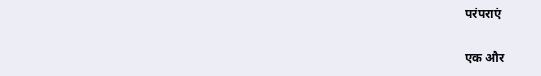परंपराएं

एक और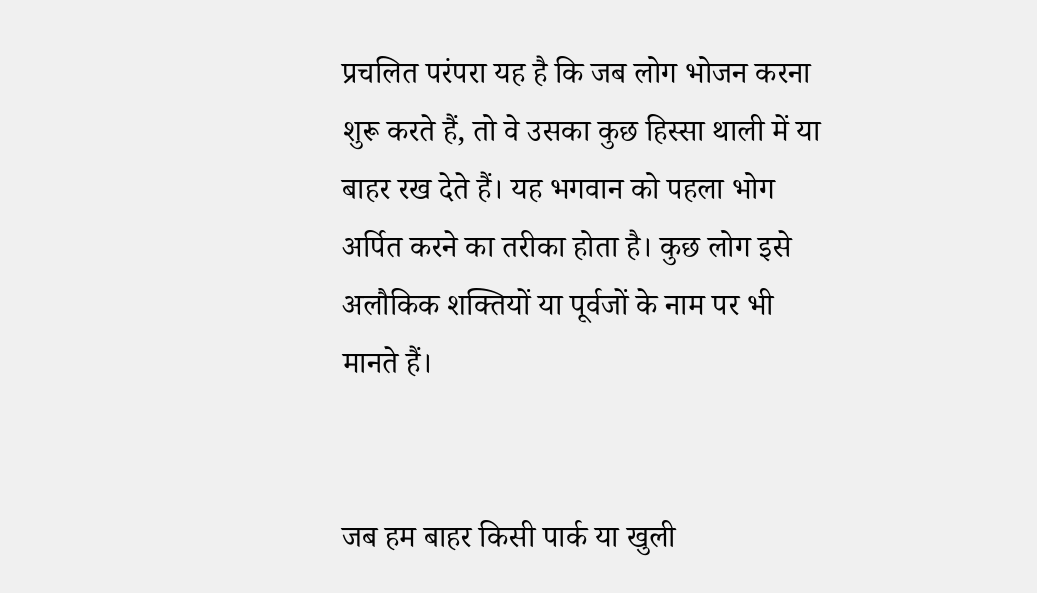प्रचलित परंपरा यह है कि जब लोग भोजन करना शुरू करते हैं, तो वे उसका कुछ हिस्सा थाली में या बाहर रख देते हैं। यह भगवान को पहला भोग अर्पित करने का तरीका होता है। कुछ लोग इसे अलौकिक शक्तियों या पूर्वजों के नाम पर भी मानते हैं।


जब हम बाहर किसी पार्क या खुली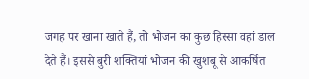जगह पर खाना खाते हैं, तो भोजन का कुछ हिस्सा वहां डाल देते हैं। इससे बुरी शक्तियां भोजन की खुशबू से आकर्षित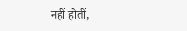नहीं होतीं,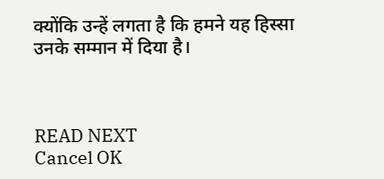क्योंकि उन्हें लगता है कि हमने यह हिस्सा उनके सम्मान में दिया है।



READ NEXT
Cancel OK